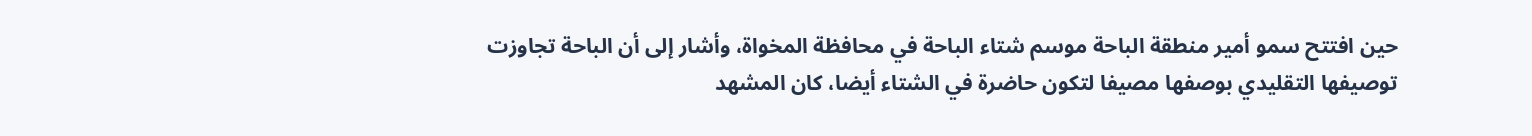حين افتتح سمو أمير منطقة الباحة موسم شتاء الباحة في محافظة المخواة، وأشار إلى أن الباحة تجاوزت توصيفها التقليدي بوصفها مصيفا لتكون حاضرة في الشتاء أيضا، كان المشهد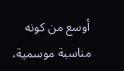أوسع من كونه مناسبة موسمية،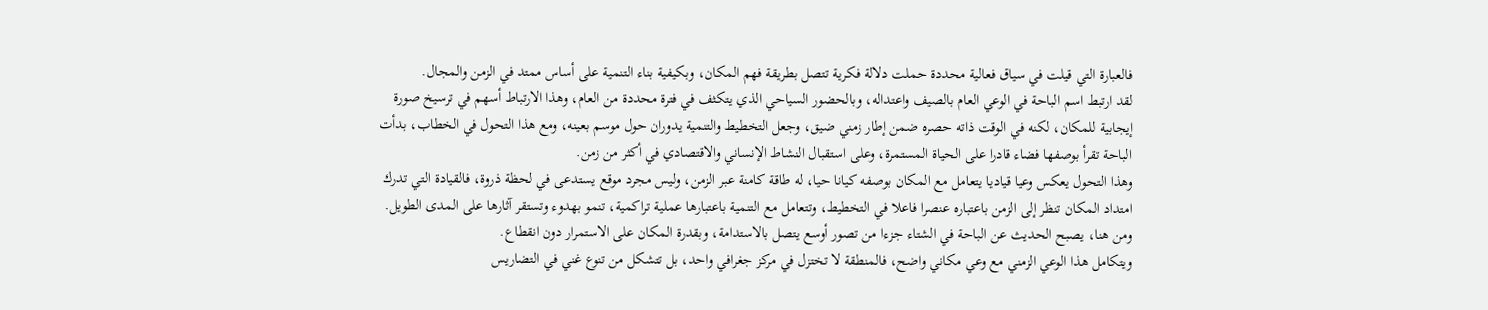فالعبارة التي قيلت في سياق فعالية محددة حملت دلالة فكرية تتصل بطريقة فهم المكان، وبكيفية بناء التنمية على أساس ممتد في الزمن والمجال.
لقد ارتبط اسم الباحة في الوعي العام بالصيف واعتداله، وبالحضور السياحي الذي يتكثف في فترة محددة من العام، وهذا الارتباط أسهم في ترسيخ صورة إيجابية للمكان، لكنه في الوقت ذاته حصره ضمن إطار زمني ضيق، وجعل التخطيط والتنمية يدوران حول موسم بعينه، ومع هذا التحول في الخطاب، بدأت الباحة تقرأ بوصفها فضاء قادرا على الحياة المستمرة، وعلى استقبال النشاط الإنساني والاقتصادي في أكثر من زمن.
وهذا التحول يعكس وعيا قياديا يتعامل مع المكان بوصفه كيانا حيا، له طاقة كامنة عبر الزمن، وليس مجرد موقع يستدعى في لحظة ذروة، فالقيادة التي تدرك امتداد المكان تنظر إلى الزمن باعتباره عنصرا فاعلا في التخطيط، وتتعامل مع التنمية باعتبارها عملية تراكمية، تنمو بهدوء وتستقر آثارها على المدى الطويل. ومن هنا، يصبح الحديث عن الباحة في الشتاء جزءا من تصور أوسع يتصل بالاستدامة، وبقدرة المكان على الاستمرار دون انقطاع.
ويتكامل هذا الوعي الزمني مع وعي مكاني واضح، فالمنطقة لا تختزل في مركز جغرافي واحد، بل تتشكل من تنوع غني في التضاريس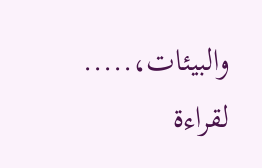والبيئات،.....
لقراءة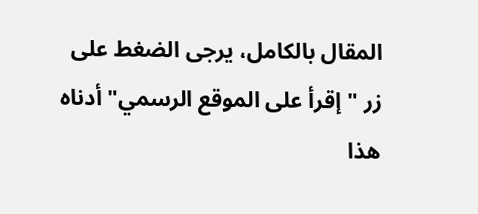المقال بالكامل، يرجى الضغط على زر "إقرأ على الموقع الرسمي" أدناه
هذا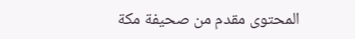المحتوى مقدم من صحيفة مكة